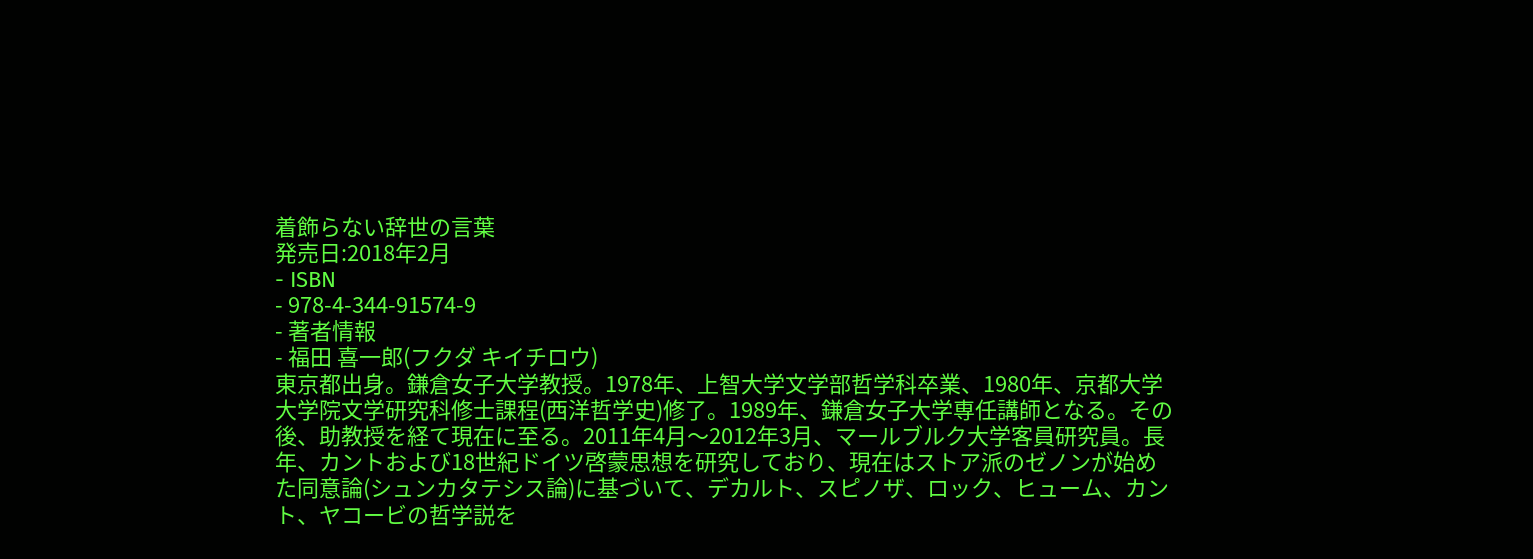着飾らない辞世の言葉
発売日:2018年2月
- ISBN
- 978-4-344-91574-9
- 著者情報
- 福田 喜一郎(フクダ キイチロウ)
東京都出身。鎌倉女子大学教授。1978年、上智大学文学部哲学科卒業、1980年、京都大学大学院文学研究科修士課程(西洋哲学史)修了。1989年、鎌倉女子大学専任講師となる。その後、助教授を経て現在に至る。2011年4月〜2012年3月、マールブルク大学客員研究員。長年、カントおよび18世紀ドイツ啓蒙思想を研究しており、現在はストア派のゼノンが始めた同意論(シュンカタテシス論)に基づいて、デカルト、スピノザ、ロック、ヒューム、カント、ヤコービの哲学説を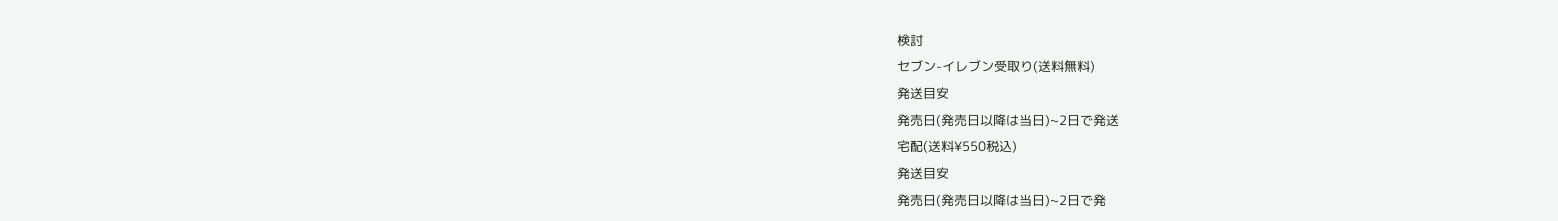検討
セブン-イレブン受取り(送料無料)
発送目安
発売日(発売日以降は当日)~2日で発送
宅配(送料¥550税込)
発送目安
発売日(発売日以降は当日)~2日で発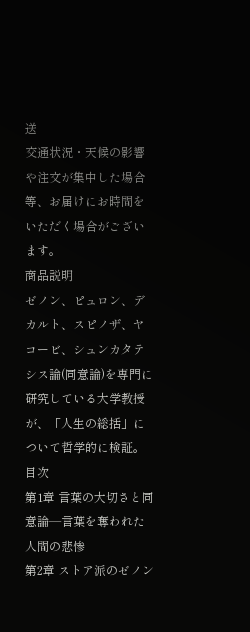送
交通状況・天候の影響や注文が集中した場合等、お届けにお時間をいただく場合がございます。
商品説明
ゼノン、ピュロン、デカルト、スピノザ、ヤコービ、シュンカタテシス論(同意論)を専門に研究している大学教授が、「人生の総括」について哲学的に検証。
目次
第1章 言葉の大切さと同意論―言葉を奪われた人間の悲惨
第2章 ストア派のゼノン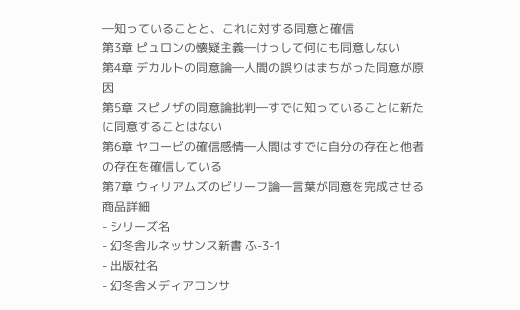―知っていることと、これに対する同意と確信
第3章 ピュロンの懐疑主義―けっして何にも同意しない
第4章 デカルトの同意論―人間の誤りはまちがった同意が原因
第5章 スピノザの同意論批判―すでに知っていることに新たに同意することはない
第6章 ヤコービの確信感情―人間はすでに自分の存在と他者の存在を確信している
第7章 ウィリアムズのビリーフ論―言葉が同意を完成させる
商品詳細
- シリーズ名
- 幻冬舎ルネッサンス新書 ふ-3-1
- 出版社名
- 幻冬舎メディアコンサ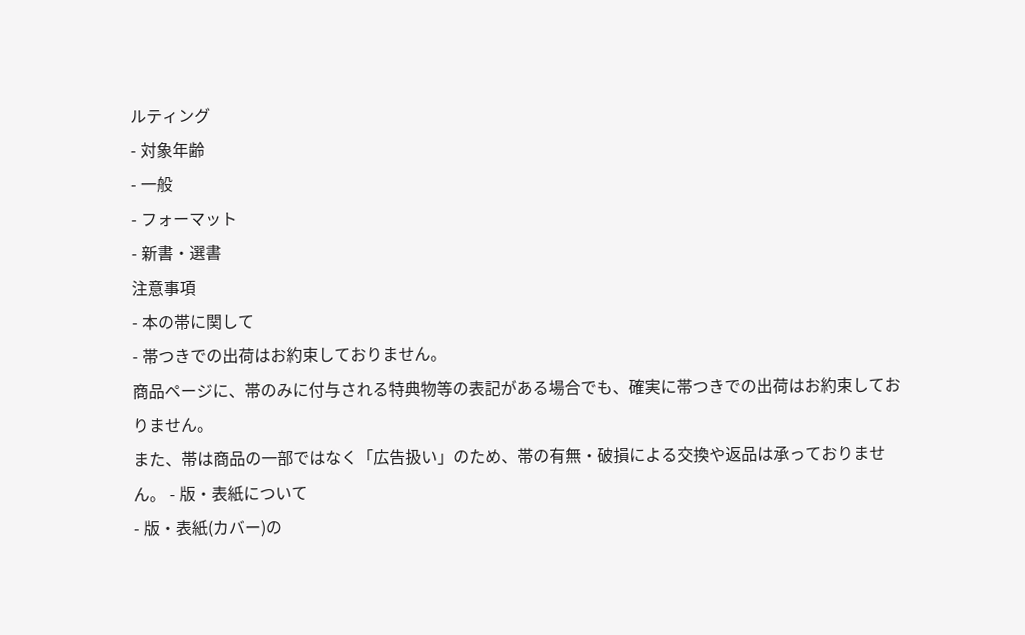ルティング
- 対象年齢
- 一般
- フォーマット
- 新書・選書
注意事項
- 本の帯に関して
- 帯つきでの出荷はお約束しておりません。
商品ページに、帯のみに付与される特典物等の表記がある場合でも、確実に帯つきでの出荷はお約束しておりません。
また、帯は商品の一部ではなく「広告扱い」のため、帯の有無・破損による交換や返品は承っておりません。 - 版・表紙について
- 版・表紙(カバー)の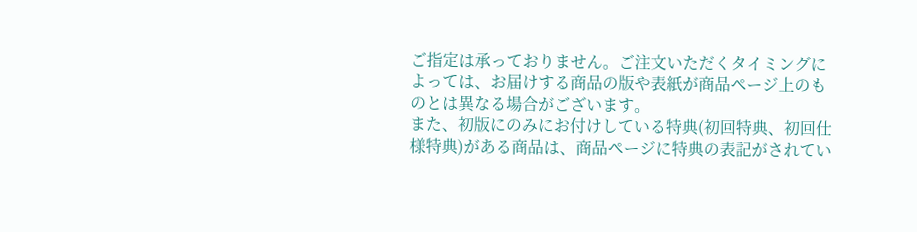ご指定は承っておりません。ご注文いただくタイミングによっては、お届けする商品の版や表紙が商品ページ上のものとは異なる場合がございます。
また、初版にのみにお付けしている特典(初回特典、初回仕様特典)がある商品は、商品ページに特典の表記がされてい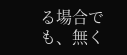る場合でも、無く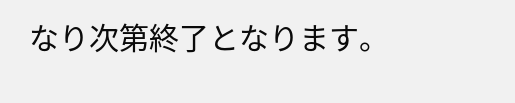なり次第終了となります。